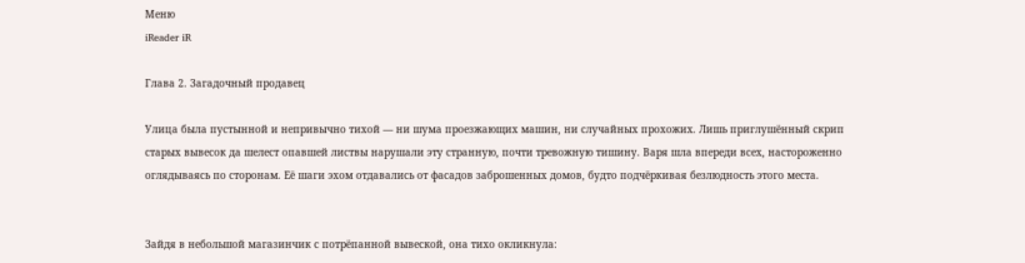Меню
iReader iR

Глава 2. Загадочный продавец

Улица была пустынной и непривычно тихой — ни шума проезжающих машин, ни случайных прохожих. Лишь приглушённый скрип старых вывесок да шелест опавшей листвы нарушали эту странную, почти тревожную тишину. Варя шла впереди всех, настороженно оглядываясь по сторонам. Её шаги эхом отдавались от фасадов заброшенных домов, будто подчёркивая безлюдность этого места.


Зайдя в небольшой магазинчик с потрёпанной вывеской, она тихо окликнула: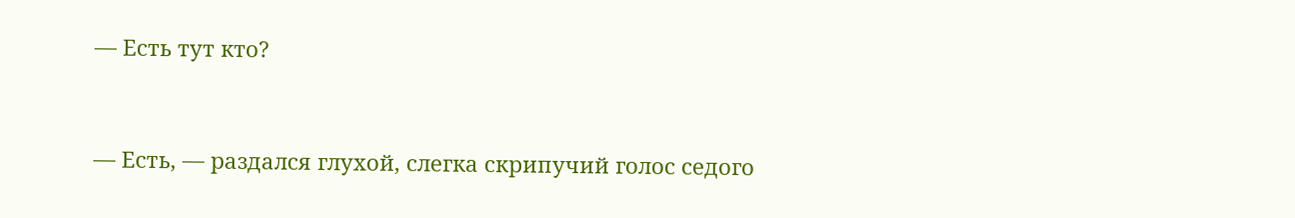— Есть тут кто?


— Есть, — раздался глухой, слегка скрипучий голос седого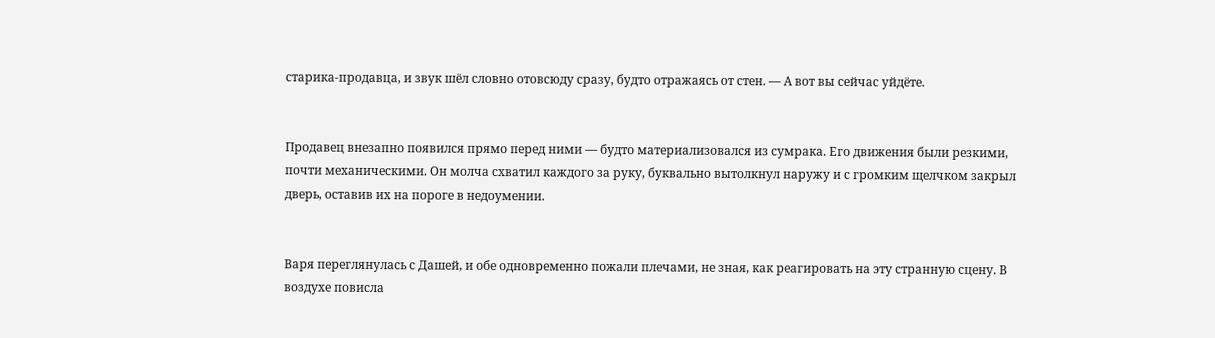старика‑продавца, и звук шёл словно отовсюду сразу, будто отражаясь от стен. — А вот вы сейчас уйдёте.


Продавец внезапно появился прямо перед ними — будто материализовался из сумрака. Его движения были резкими, почти механическими. Он молча схватил каждого за руку, буквально вытолкнул наружу и с громким щелчком закрыл дверь, оставив их на пороге в недоумении.


Варя переглянулась с Дашей, и обе одновременно пожали плечами, не зная, как реагировать на эту странную сцену. В воздухе повисла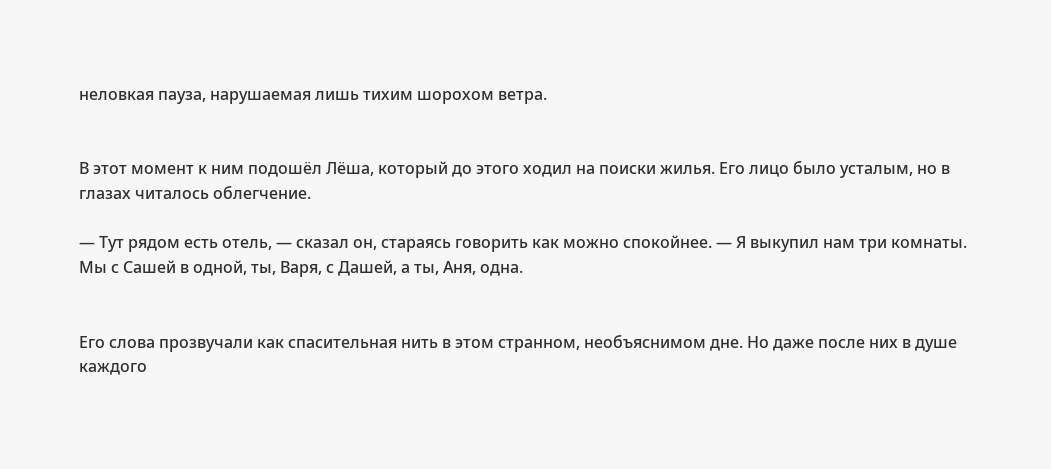неловкая пауза, нарушаемая лишь тихим шорохом ветра.


В этот момент к ним подошёл Лёша, который до этого ходил на поиски жилья. Его лицо было усталым, но в глазах читалось облегчение.

— Тут рядом есть отель, — сказал он, стараясь говорить как можно спокойнее. — Я выкупил нам три комнаты. Мы с Сашей в одной, ты, Варя, с Дашей, а ты, Аня, одна.


Его слова прозвучали как спасительная нить в этом странном, необъяснимом дне. Но даже после них в душе каждого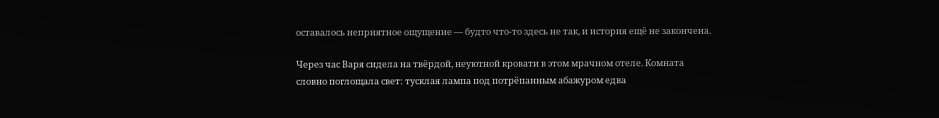оставалось неприятное ощущение — будто что‑то здесь не так, и история ещё не закончена.

Через час Варя сидела на твёрдой, неуютной кровати в этом мрачном отеле. Комната словно поглощала свет: тусклая лампа под потрёпанным абажуром едва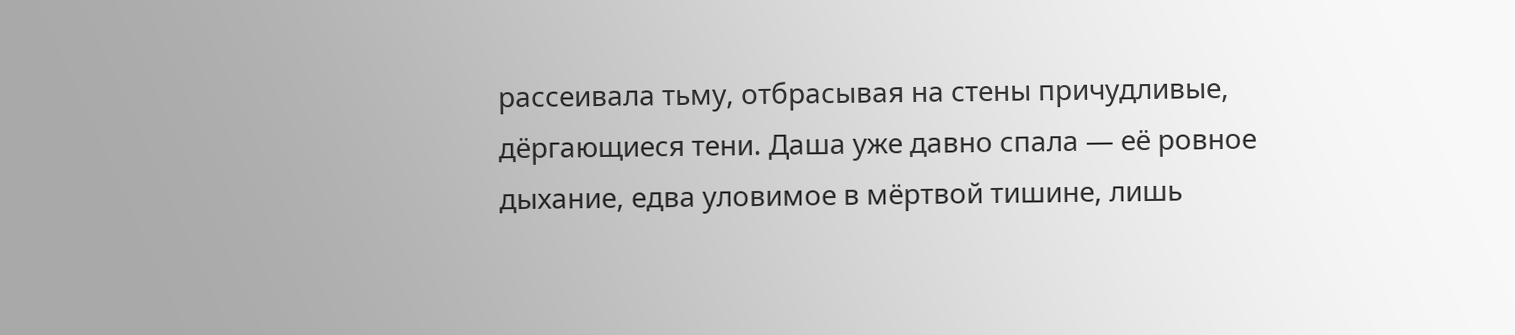рассеивала тьму, отбрасывая на стены причудливые, дёргающиеся тени. Даша уже давно спала — её ровное дыхание, едва уловимое в мёртвой тишине, лишь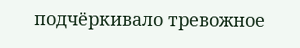подчёркивало тревожное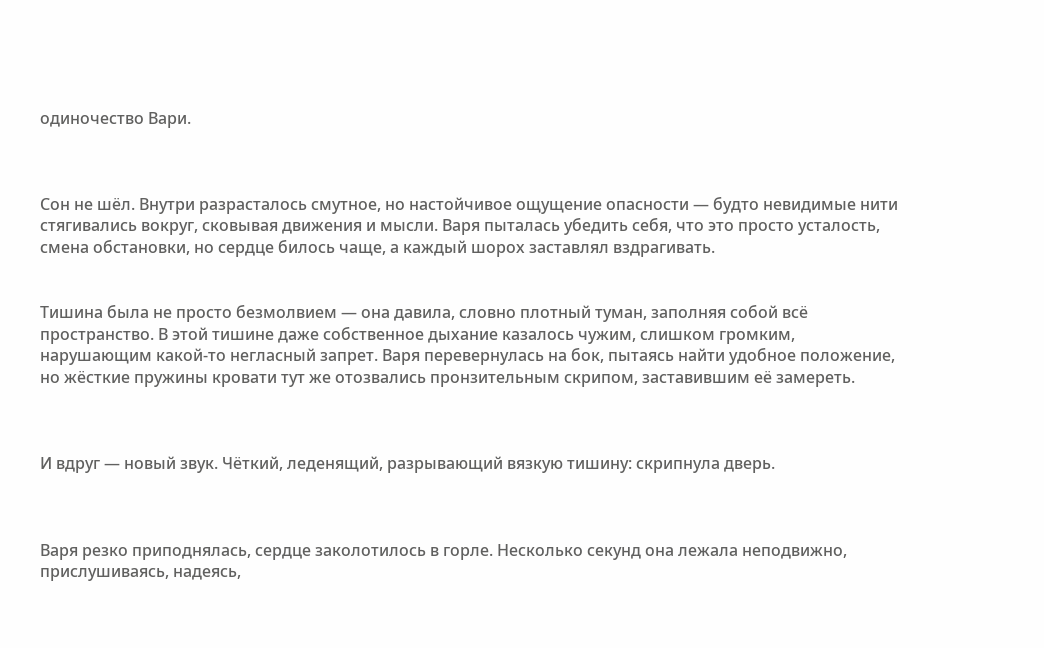одиночество Вари.



Сон не шёл. Внутри разрасталось смутное, но настойчивое ощущение опасности — будто невидимые нити стягивались вокруг, сковывая движения и мысли. Варя пыталась убедить себя, что это просто усталость, смена обстановки, но сердце билось чаще, а каждый шорох заставлял вздрагивать.


Тишина была не просто безмолвием — она давила, словно плотный туман, заполняя собой всё пространство. В этой тишине даже собственное дыхание казалось чужим, слишком громким, нарушающим какой‑то негласный запрет. Варя перевернулась на бок, пытаясь найти удобное положение, но жёсткие пружины кровати тут же отозвались пронзительным скрипом, заставившим её замереть.



И вдруг — новый звук. Чёткий, леденящий, разрывающий вязкую тишину: скрипнула дверь.



Варя резко приподнялась, сердце заколотилось в горле. Несколько секунд она лежала неподвижно, прислушиваясь, надеясь,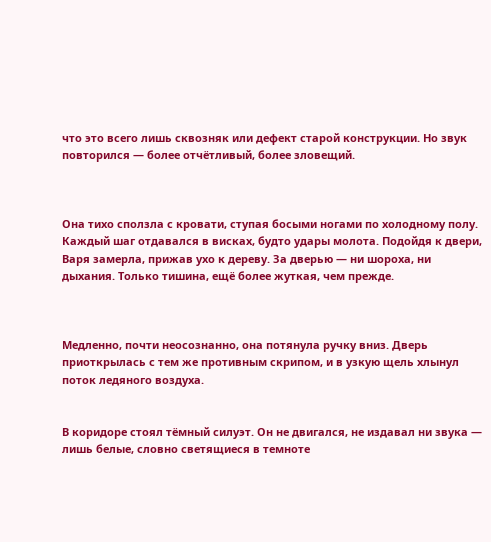что это всего лишь сквозняк или дефект старой конструкции. Но звук повторился — более отчётливый, более зловещий.



Она тихо сползла с кровати, ступая босыми ногами по холодному полу. Каждый шаг отдавался в висках, будто удары молота. Подойдя к двери, Варя замерла, прижав ухо к дереву. За дверью — ни шороха, ни дыхания. Только тишина, ещё более жуткая, чем прежде.



Медленно, почти неосознанно, она потянула ручку вниз. Дверь приоткрылась с тем же противным скрипом, и в узкую щель хлынул поток ледяного воздуха.


В коридоре стоял тёмный силуэт. Он не двигался, не издавал ни звука — лишь белые, словно светящиеся в темноте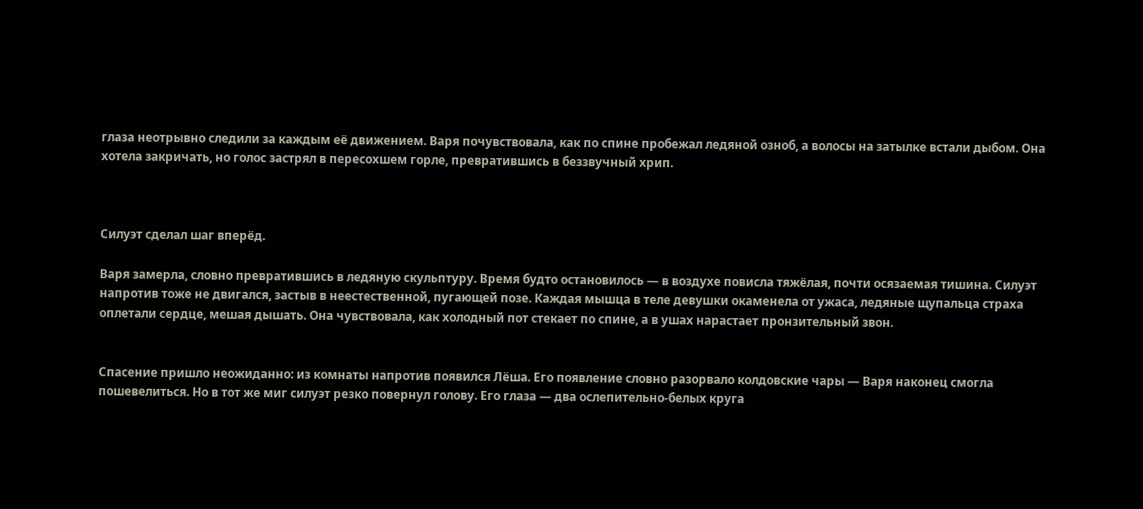глаза неотрывно следили за каждым её движением. Варя почувствовала, как по спине пробежал ледяной озноб, а волосы на затылке встали дыбом. Она хотела закричать, но голос застрял в пересохшем горле, превратившись в беззвучный хрип.



Силуэт сделал шаг вперёд.

Варя замерла, словно превратившись в ледяную скульптуру. Время будто остановилось — в воздухе повисла тяжёлая, почти осязаемая тишина. Силуэт напротив тоже не двигался, застыв в неестественной, пугающей позе. Каждая мышца в теле девушки окаменела от ужаса, ледяные щупальца страха оплетали сердце, мешая дышать. Она чувствовала, как холодный пот стекает по спине, а в ушах нарастает пронзительный звон.


Спасение пришло неожиданно: из комнаты напротив появился Лёша. Его появление словно разорвало колдовские чары — Варя наконец смогла пошевелиться. Но в тот же миг силуэт резко повернул голову. Его глаза — два ослепительно‑белых круга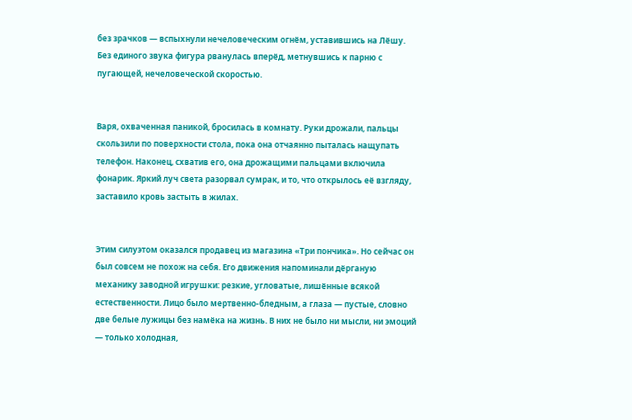без зрачков — вспыхнули нечеловеческим огнём, уставившись на Лёшу. Без единого звука фигура рванулась вперёд, метнувшись к парню с пугающей, нечеловеческой скоростью.


Варя, охваченная паникой, бросилась в комнату. Руки дрожали, пальцы скользили по поверхности стола, пока она отчаянно пыталась нащупать телефон. Наконец, схватив его, она дрожащими пальцами включила фонарик. Яркий луч света разорвал сумрак, и то, что открылось её взгляду, заставило кровь застыть в жилах.


Этим силуэтом оказался продавец из магазина «Три пончика». Но сейчас он был совсем не похож на себя. Его движения напоминали дёрганую механику заводной игрушки: резкие, угловатые, лишённые всякой естественности. Лицо было мертвенно‑бледным, а глаза — пустые, словно две белые лужицы без намёка на жизнь. В них не было ни мысли, ни эмоций — только холодная,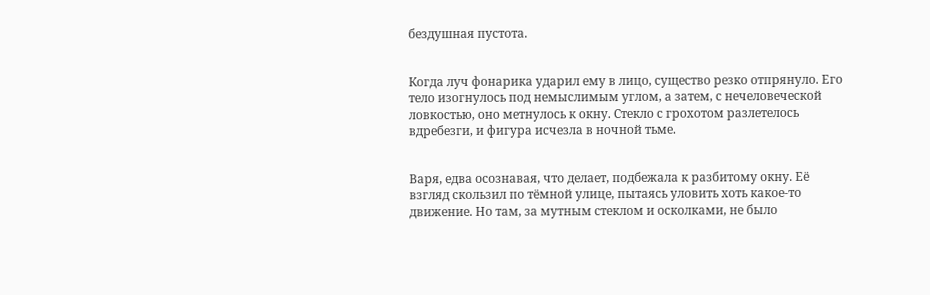бездушная пустота.


Когда луч фонарика ударил ему в лицо, существо резко отпрянуло. Его тело изогнулось под немыслимым углом, а затем, с нечеловеческой ловкостью, оно метнулось к окну. Стекло с грохотом разлетелось вдребезги, и фигура исчезла в ночной тьме.


Варя, едва осознавая, что делает, подбежала к разбитому окну. Её взгляд скользил по тёмной улице, пытаясь уловить хоть какое‑то движение. Но там, за мутным стеклом и осколками, не было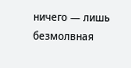ничего — лишь безмолвная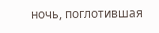ночь, поглотившая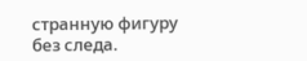странную фигуру без следа.